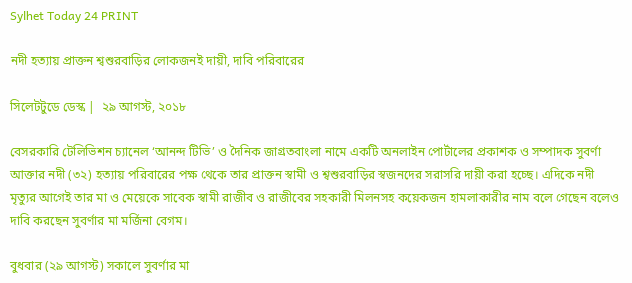Sylhet Today 24 PRINT

নদী হত্যায় প্রাক্তন শ্বশুরবাড়ির লোকজনই দায়ী, দাবি পরিবারের

সিলেটটুডে ডেস্ক |  ২৯ আগস্ট, ২০১৮

বেসরকারি টেলিভিশন চ্যানেল ‘আনন্দ টিভি’ ও দৈনিক জাগ্রতবাংলা নামে একটি অনলাইন পোর্টালের প্রকাশক ও সম্পাদক সুবর্ণা আক্তার নদী (৩২) হত্যায় পরিবারের পক্ষ থেকে তার প্রাক্তন স্বামী ও শ্বশুরবাড়ির স্বজনদের সরাসরি দায়ী করা হচ্ছে। এদিকে নদী মৃত্যুর আগেই তার মা ও মেয়েকে সাবেক স্বামী রাজীব ও রাজীবের সহকারী মিলনসহ কয়েকজন হামলাকারীর নাম বলে গেছেন বলেও দাবি করছেন সুবর্ণার মা মর্জিনা বেগম।

বুধবার (২৯ আগস্ট) সকালে সুবর্ণার মা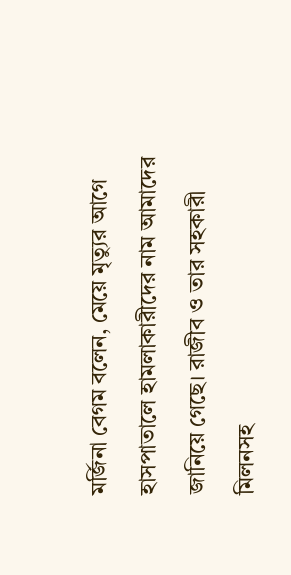মর্জিনা বেগম বলেন, মেয়ে মৃত্যুর আগে হাসপাতালে হামলাকারীদের নাম আমাদের জানিয়ে গেছে। রাজীব ও তার সহকারী মিলনসহ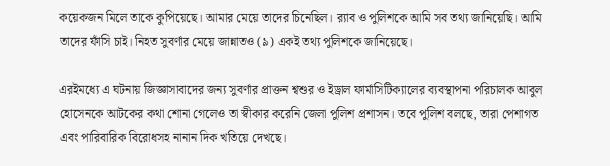কয়েকজন মিলে তাকে কুপিয়েছে। আমার মেয়ে তাদের চিনেছিল। র‌্যাব ও পুলিশকে আমি সব তথ্য জানিয়েছি। আমি তাদের ফাঁসি চাই। নিহত সুবর্ণার মেয়ে জান্নাতও (৯) একই তথ্য পুলিশকে জানিয়েছে।

এরইমধ্যে এ ঘটনায় জিজ্ঞাসাবাদের জন্য সুবর্ণার প্রাক্তন শ্বশুর ও ইড্রাল ফার্মাসিটিক্যালের ব্যবস্থাপনা পরিচালক আবুল হোসেনকে আটকের কথা শোনা গেলেও তা স্বীকার করেনি জেলা পুলিশ প্রশাসন। তবে পুলিশ বলছে, তারা পেশাগত এবং পারিবারিক বিরোধসহ নানান দিক খতিয়ে দেখছে।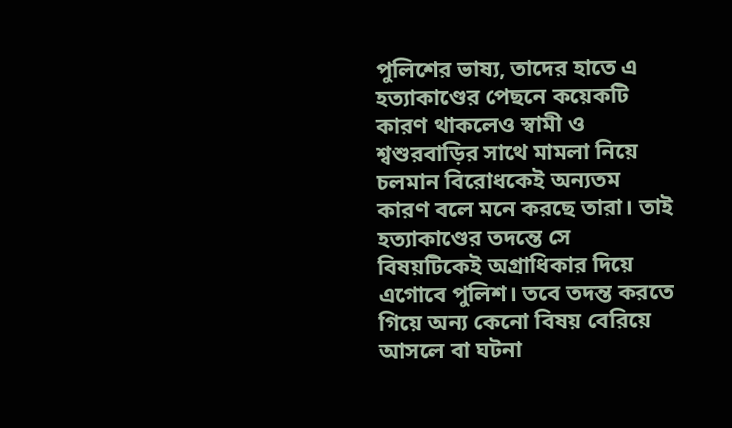পুলিশের ভাষ্য, তাদের হাতে এ হত্যাকাণ্ডের পেছনে কয়েকটি কারণ থাকলেও স্বামী ও শ্বশুরবাড়ির সাথে মামলা নিয়ে চলমান বিরোধকেই অন্যতম কারণ বলে মনে করছে তারা। তাই হত্যাকাণ্ডের তদন্তে সে বিষয়টিকেই অগ্রাধিকার দিয়ে এগোবে পুলিশ। তবে তদন্ত করতে গিয়ে অন্য কেনো বিষয় বেরিয়ে আসলে বা ঘটনা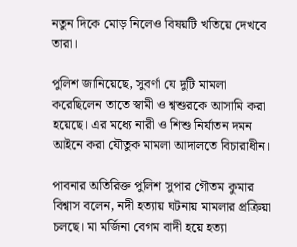নতুন দিকে মোড় নিলেও বিষয়টি খতিয়ে দেখবে তারা।

পুলিশ জানিয়েছে, সুবর্ণা যে দুটি মামলা করেছিলেন তাতে স্বামী ও শ্বশুরকে আসামি করা হয়েছে। এর মধ্যে নারী ও শিশু নির্যাতন দমন আইনে করা যৌতুক মামলা আদালতে বিচারাধীন।

পাবনার অতিরিক্ত পুলিশ সুপার গৌতম কুমার বিশ্বাস বলেন, নদী হত্যায় ঘটনায় মামলার প্রক্রিয়া চলছে। মা মর্জিনা বেগম বাদী হয়ে হত্যা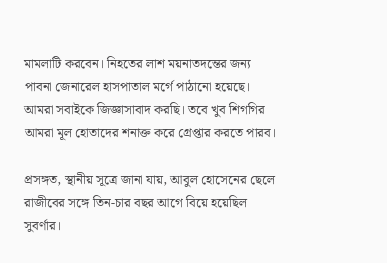মামলাটি করবেন। নিহতের লাশ ময়নাতদন্তের জন্য পাবনা জেনারেল হাসপাতাল মর্গে পাঠানো হয়েছে। আমরা সবাইকে জিজ্ঞাসাবাদ করছি। তবে খুব শিগগির আমরা মূল হোতাদের শনাক্ত করে গ্রেপ্তার করতে পারব।

প্রসঙ্গত, স্থানীয় সূত্রে জানা যায়, আবুল হোসেনের ছেলে রাজীবের সঙ্গে তিন-চার বছর আগে বিয়ে হয়েছিল সুবর্ণার।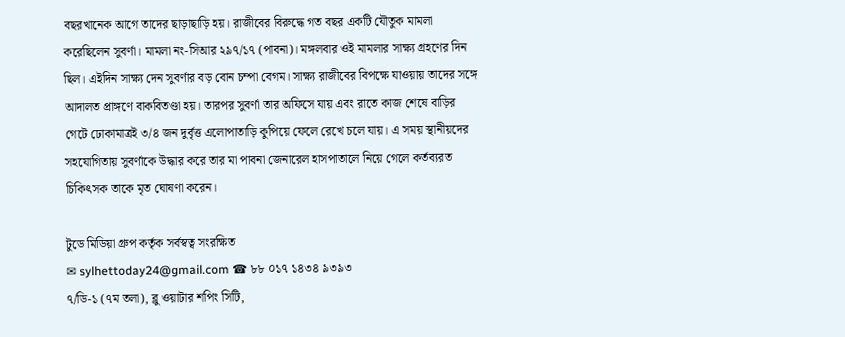বছরখানেক আগে তাদের ছাড়াছাড়ি হয়। রাজীবের বিরুদ্ধে গত বছর একটি যৌতুক মামলা করেছিলেন সুবর্ণা। মামলা নং-সিআর ২৯৭/১৭ (পাবনা)। মঙ্গলবার ওই মামলার সাক্ষ্য গ্রহণের দিন ছিল। এইদিন সাক্ষ্য দেন সুবর্ণার বড় বোন চম্পা বেগম। সাক্ষ্য রাজীবের বিপক্ষে যাওয়ায় তাদের সঙ্গে আদালত প্রাঙ্গণে বাকবিতণ্ডা হয়। তারপর সুবর্ণা তার অফিসে যায় এবং রাতে কাজ শেষে বাড়ির গেটে ঢোকামাত্রই ৩/৪ জন দুর্বৃত্ত এলোপাতাড়ি কুপিয়ে ফেলে রেখে চলে যায়। এ সময় স্থানীয়দের সহযোগিতায় সুবর্ণাকে উদ্ধার করে তার মা পাবনা জেনারেল হাসপাতালে নিয়ে গেলে কর্তব্যরত চিকিৎসক তাকে মৃত ঘোষণা করেন।

টুডে মিডিয়া গ্রুপ কর্তৃক সর্বস্বত্ব সংরক্ষিত
✉ sylhettoday24@gmail.com ☎ ৮৮ ০১৭ ১৪৩৪ ৯৩৯৩
৭/ডি-১ (৭ম তলা), ব্লু ওয়াটার শপিং সিটি,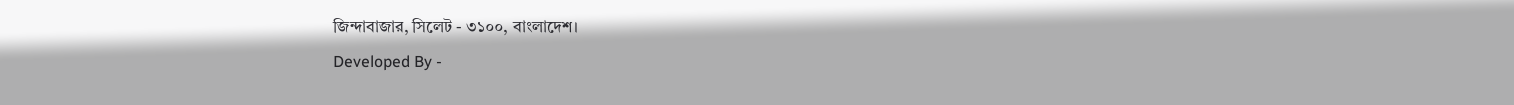জিন্দাবাজার, সিলেট - ৩১০০, বাংলাদেশ।
Developed By -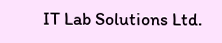IT Lab Solutions Ltd.